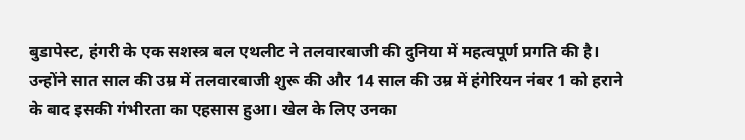बुडापेस्ट, हंगरी के एक सशस्त्र बल एथलीट ने तलवारबाजी की दुनिया में महत्वपूर्ण प्रगति की है। उन्होंने सात साल की उम्र में तलवारबाजी शुरू की और 14 साल की उम्र में हंगेरियन नंबर 1 को हराने के बाद इसकी गंभीरता का एहसास हुआ। खेल के लिए उनका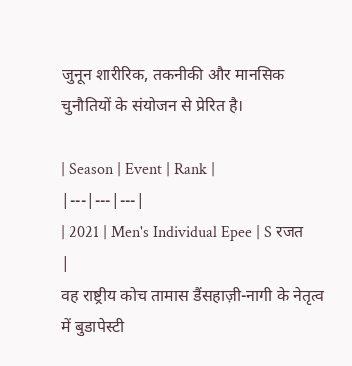जुनून शारीरिक, तकनीकी और मानसिक चुनौतियों के संयोजन से प्रेरित है।

| Season | Event | Rank |
|---|---|---|
| 2021 | Men's Individual Epee | S रजत |
वह राष्ट्रीय कोच तामास डैंसहाज़ी-नागी के नेतृत्व में बुडापेस्टी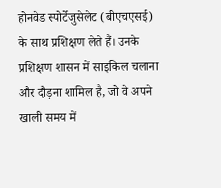होनवेड स्पोर्टेजुसेलेट (बीएचएसई) के साथ प्रशिक्षण लेते हैं। उनके प्रशिक्षण शासन में साइकिल चलाना और दौड़ना शामिल है, जो वे अपने खाली समय में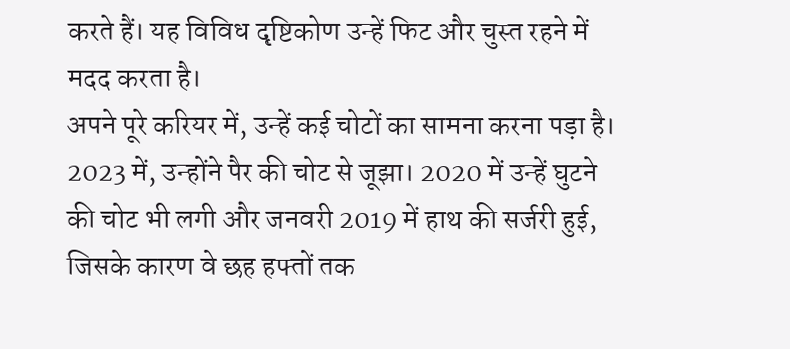करते हैं। यह विविध दृष्टिकोण उन्हें फिट और चुस्त रहने में मदद करता है।
अपने पूरे करियर में, उन्हें कई चोटों का सामना करना पड़ा है। 2023 में, उन्होंने पैर की चोट से जूझा। 2020 में उन्हें घुटने की चोट भी लगी और जनवरी 2019 में हाथ की सर्जरी हुई, जिसके कारण वे छह हफ्तों तक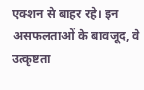एक्शन से बाहर रहे। इन असफलताओं के बावजूद, वे उत्कृष्टता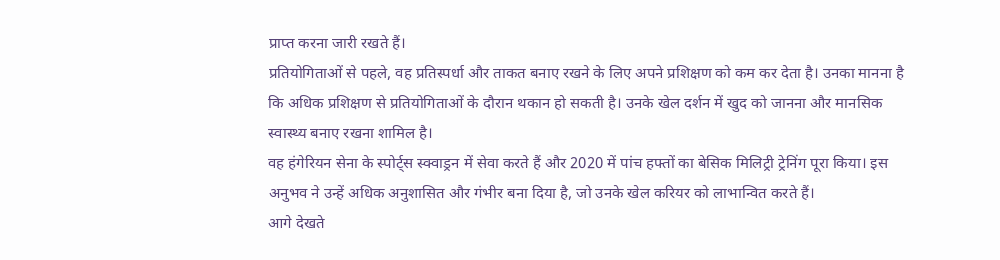प्राप्त करना जारी रखते हैं।
प्रतियोगिताओं से पहले, वह प्रतिस्पर्धा और ताकत बनाए रखने के लिए अपने प्रशिक्षण को कम कर देता है। उनका मानना है कि अधिक प्रशिक्षण से प्रतियोगिताओं के दौरान थकान हो सकती है। उनके खेल दर्शन में खुद को जानना और मानसिक स्वास्थ्य बनाए रखना शामिल है।
वह हंगेरियन सेना के स्पोर्ट्स स्क्वाड्रन में सेवा करते हैं और 2020 में पांच हफ्तों का बेसिक मिलिट्री ट्रेनिंग पूरा किया। इस अनुभव ने उन्हें अधिक अनुशासित और गंभीर बना दिया है, जो उनके खेल करियर को लाभान्वित करते हैं।
आगे देखते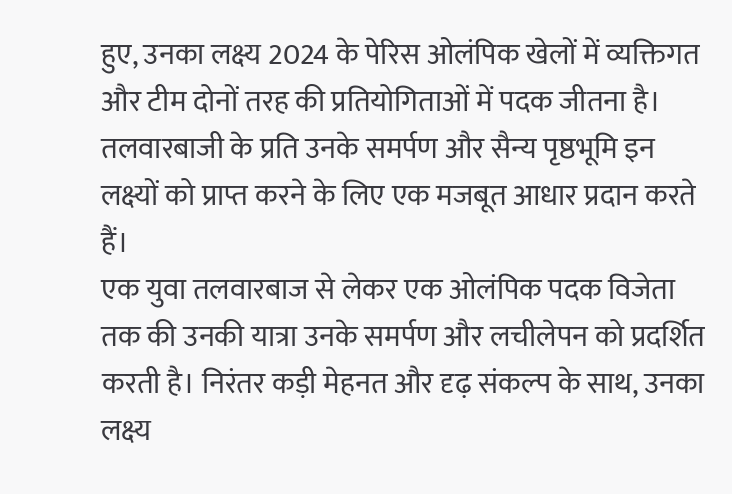हुए, उनका लक्ष्य 2024 के पेरिस ओलंपिक खेलों में व्यक्तिगत और टीम दोनों तरह की प्रतियोगिताओं में पदक जीतना है। तलवारबाजी के प्रति उनके समर्पण और सैन्य पृष्ठभूमि इन लक्ष्यों को प्राप्त करने के लिए एक मजबूत आधार प्रदान करते हैं।
एक युवा तलवारबाज से लेकर एक ओलंपिक पदक विजेता तक की उनकी यात्रा उनके समर्पण और लचीलेपन को प्रदर्शित करती है। निरंतर कड़ी मेहनत और दृढ़ संकल्प के साथ, उनका लक्ष्य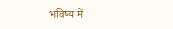भविष्य में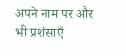अपने नाम पर और भी प्रशंसाएँ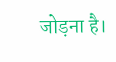जोड़ना है।